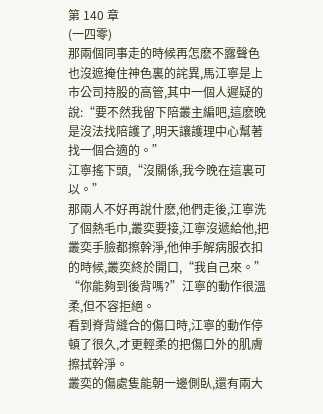第 140 章
(一四零)
那兩個同事走的時候再怎麽不露聲色也沒遮掩住神色裏的詫異,馬江寧是上市公司持股的高管,其中一個人遲疑的說:“要不然我留下陪叢主編吧,這麽晚是沒法找陪護了,明天讓護理中心幫著找一個合適的。”
江寧搖下頭,“沒關係,我今晚在這裏可以。”
那兩人不好再說什麽,他們走後,江寧洗了個熱毛巾,叢奕要接,江寧沒遞給他,把叢奕手臉都擦幹淨,他伸手解病服衣扣的時候,叢奕終於開口,“我自己來。”
“你能夠到後背嗎?”江寧的動作很溫柔,但不容拒絕。
看到脊背縫合的傷口時,江寧的動作停頓了很久,才更輕柔的把傷口外的肌膚擦拭幹淨。
叢奕的傷處隻能朝一邊側臥,還有兩大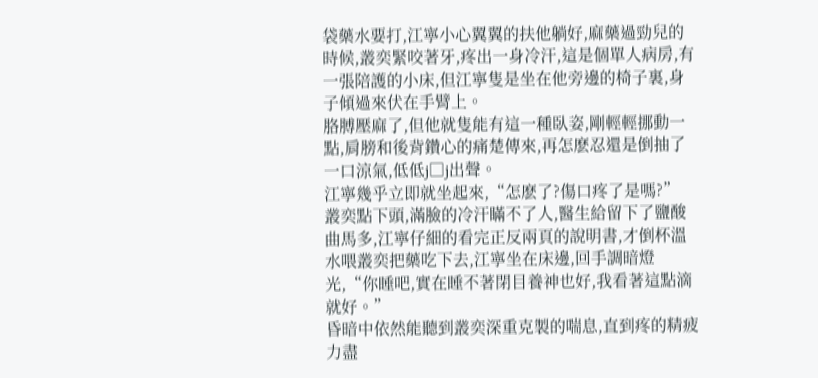袋藥水要打,江寧小心翼翼的扶他躺好,麻藥過勁兒的時候,叢奕緊咬著牙,疼出一身冷汗,這是個單人病房,有一張陪護的小床,但江寧隻是坐在他旁邊的椅子裏,身子傾過來伏在手臂上。
胳膊壓麻了,但他就隻能有這一種臥姿,剛輕輕挪動一點,肩膀和後背鑽心的痛楚傳來,再怎麽忍還是倒抽了一口涼氣,低低j□j出聲。
江寧幾乎立即就坐起來,“怎麽了?傷口疼了是嗎?”
叢奕點下頭,滿臉的冷汗瞞不了人,醫生給留下了鹽酸曲馬多,江寧仔細的看完正反兩頁的說明書,才倒杯溫水喂叢奕把藥吃下去,江寧坐在床邊,回手調暗燈光,“你睡吧,實在睡不著閉目養神也好,我看著這點滴就好。”
昏暗中依然能聽到叢奕深重克製的喘息,直到疼的精疲力盡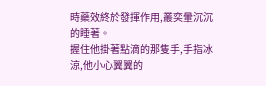時藥效終於發揮作用,叢奕暈沉沉的睡著。
握住他掛著點滴的那隻手,手指冰涼,他小心翼翼的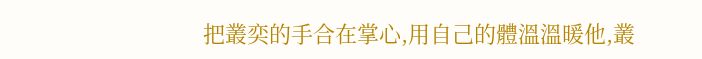把叢奕的手合在掌心,用自己的體溫溫暖他,叢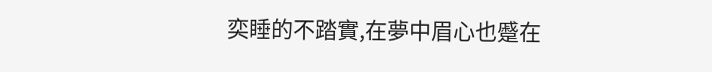奕睡的不踏實,在夢中眉心也蹙在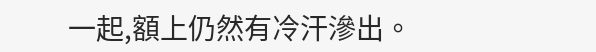一起,額上仍然有冷汗滲出。